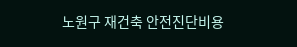노원구 재건축 안전진단비용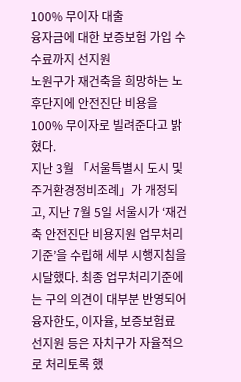100% 무이자 대출
융자금에 대한 보증보험 가입 수수료까지 선지원
노원구가 재건축을 희망하는 노후단지에 안전진단 비용을 100% 무이자로 빌려준다고 밝혔다.
지난 3월 「서울특별시 도시 및 주거환경정비조례」가 개정되고, 지난 7월 5일 서울시가 ‘재건축 안전진단 비용지원 업무처리기준’을 수립해 세부 시행지침을 시달했다. 최종 업무처리기준에는 구의 의견이 대부분 반영되어 융자한도, 이자율, 보증보험료 선지원 등은 자치구가 자율적으로 처리토록 했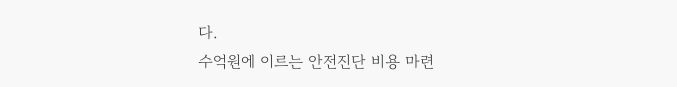다.
수억원에 이르는 안전진단 비용 마련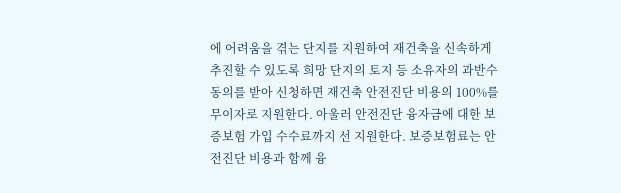에 어려움을 겪는 단지를 지원하여 재건축을 신속하게 추진할 수 있도록 희망 단지의 토지 등 소유자의 과반수 동의를 받아 신청하면 재건축 안전진단 비용의 100%를 무이자로 지원한다. 아울러 안전진단 융자금에 대한 보증보험 가입 수수료까지 선 지원한다. 보증보험료는 안전진단 비용과 함께 융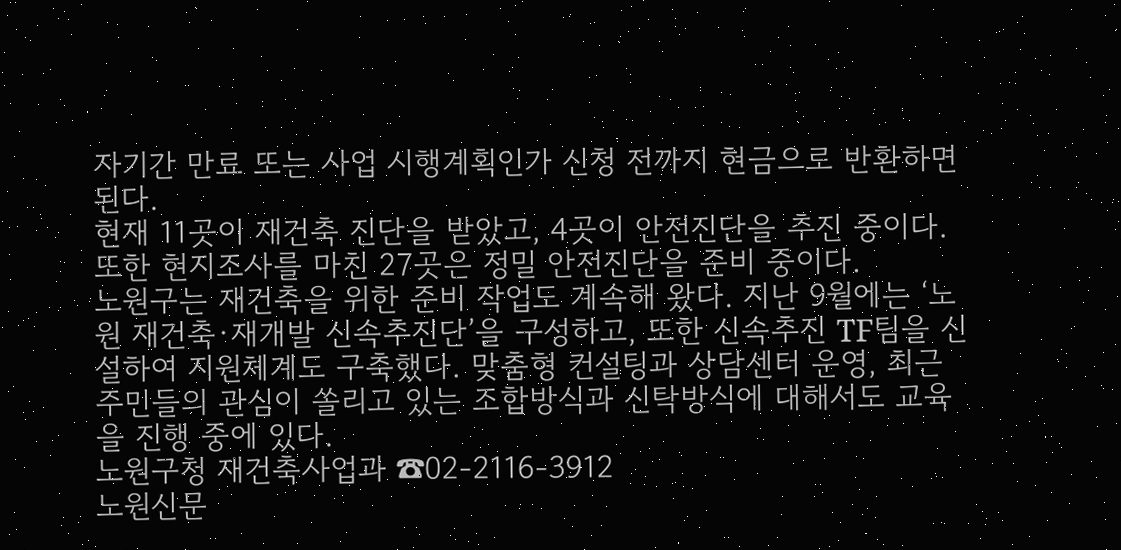자기간 만료 또는 사업 시행계획인가 신청 전까지 현금으로 반환하면 된다.
현재 11곳이 재건축 진단을 받았고, 4곳이 안전진단을 추진 중이다. 또한 현지조사를 마친 27곳은 정밀 안전진단을 준비 중이다.
노원구는 재건축을 위한 준비 작업도 계속해 왔다. 지난 9월에는 ‘노원 재건축·재개발 신속추진단’을 구성하고, 또한 신속추진 TF팀을 신설하여 지원체계도 구축했다. 맞춤형 컨설팅과 상담센터 운영, 최근 주민들의 관심이 쏠리고 있는 조합방식과 신탁방식에 대해서도 교육을 진행 중에 있다.
노원구청 재건축사업과 ☎02-2116-3912
노원신문